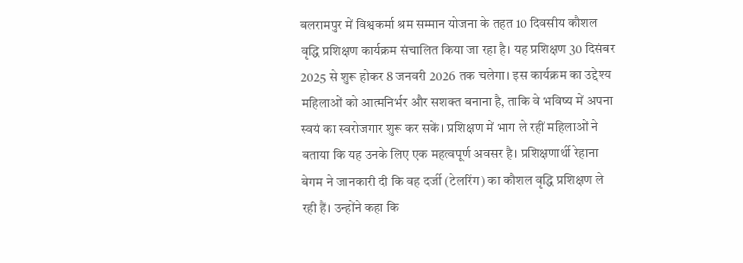बलरामपुर में विश्वकर्मा श्रम सम्मान योजना के तहत 10 दिवसीय कौशल वृद्धि प्रशिक्षण कार्यक्रम संचालित किया जा रहा है। यह प्रशिक्षण 30 दिसंबर 2025 से शुरू होकर 8 जनवरी 2026 तक चलेगा। इस कार्यक्रम का उद्देश्य महिलाओं को आत्मनिर्भर और सशक्त बनाना है, ताकि वे भविष्य में अपना स्वयं का स्वरोजगार शुरू कर सकें। प्रशिक्षण में भाग ले रहीं महिलाओं ने बताया कि यह उनके लिए एक महत्वपूर्ण अवसर है। प्रशिक्षणार्थी रेहाना बेगम ने जानकारी दी कि वह दर्जी (टेलरिंग) का कौशल वृद्धि प्रशिक्षण ले रही हैं। उन्होंने कहा कि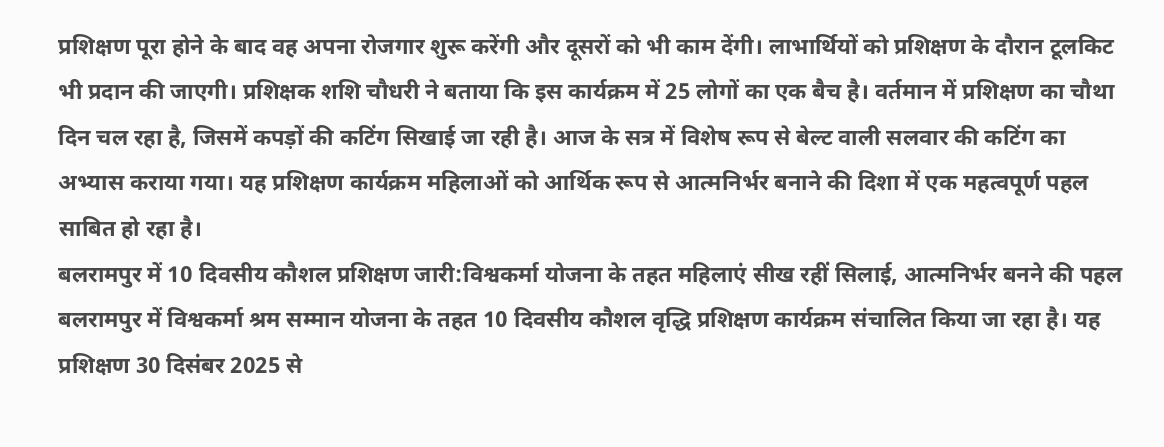प्रशिक्षण पूरा होने के बाद वह अपना रोजगार शुरू करेंगी और दूसरों को भी काम देंगी। लाभार्थियों को प्रशिक्षण के दौरान टूलकिट भी प्रदान की जाएगी। प्रशिक्षक शशि चौधरी ने बताया कि इस कार्यक्रम में 25 लोगों का एक बैच है। वर्तमान में प्रशिक्षण का चौथा दिन चल रहा है, जिसमें कपड़ों की कटिंग सिखाई जा रही है। आज के सत्र में विशेष रूप से बेल्ट वाली सलवार की कटिंग का अभ्यास कराया गया। यह प्रशिक्षण कार्यक्रम महिलाओं को आर्थिक रूप से आत्मनिर्भर बनाने की दिशा में एक महत्वपूर्ण पहल साबित हो रहा है।
बलरामपुर में 10 दिवसीय कौशल प्रशिक्षण जारी:विश्वकर्मा योजना के तहत महिलाएं सीख रहीं सिलाई, आत्मनिर्भर बनने की पहल
बलरामपुर में विश्वकर्मा श्रम सम्मान योजना के तहत 10 दिवसीय कौशल वृद्धि प्रशिक्षण कार्यक्रम संचालित किया जा रहा है। यह प्रशिक्षण 30 दिसंबर 2025 से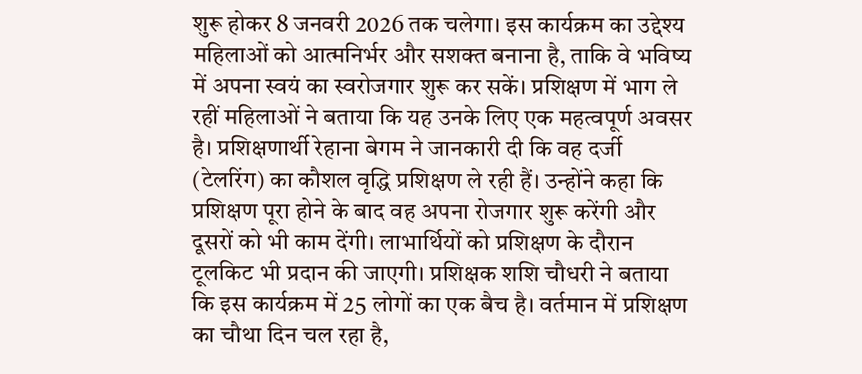शुरू होकर 8 जनवरी 2026 तक चलेगा। इस कार्यक्रम का उद्देश्य महिलाओं को आत्मनिर्भर और सशक्त बनाना है, ताकि वे भविष्य में अपना स्वयं का स्वरोजगार शुरू कर सकें। प्रशिक्षण में भाग ले रहीं महिलाओं ने बताया कि यह उनके लिए एक महत्वपूर्ण अवसर है। प्रशिक्षणार्थी रेहाना बेगम ने जानकारी दी कि वह दर्जी (टेलरिंग) का कौशल वृद्धि प्रशिक्षण ले रही हैं। उन्होंने कहा कि प्रशिक्षण पूरा होने के बाद वह अपना रोजगार शुरू करेंगी और दूसरों को भी काम देंगी। लाभार्थियों को प्रशिक्षण के दौरान टूलकिट भी प्रदान की जाएगी। प्रशिक्षक शशि चौधरी ने बताया कि इस कार्यक्रम में 25 लोगों का एक बैच है। वर्तमान में प्रशिक्षण का चौथा दिन चल रहा है,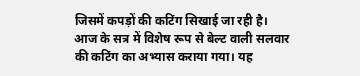जिसमें कपड़ों की कटिंग सिखाई जा रही है। आज के सत्र में विशेष रूप से बेल्ट वाली सलवार की कटिंग का अभ्यास कराया गया। यह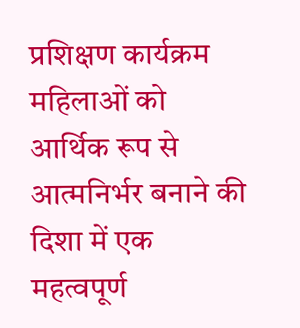प्रशिक्षण कार्यक्रम महिलाओं को आर्थिक रूप से आत्मनिर्भर बनाने की दिशा में एक महत्वपूर्ण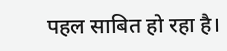पहल साबित हो रहा है।